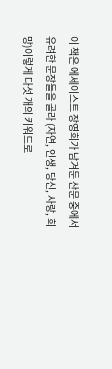이 책은 에세이스트 장영희가 남겨둔 산문 중에서유려한 문장들을 골라 (자연, 인생, 당신, 사랑, 희망)이렇게 다섯 개의 키워드로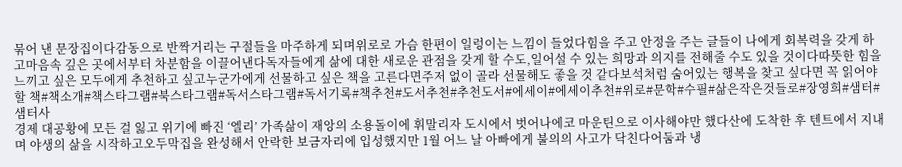묶어 낸 문장집이다감동으로 반짝거리는 구절들을 마주하게 되며위로로 가슴 한편이 일렁이는 느낌이 들었다힘을 주고 안정을 주는 글들이 나에게 회복력을 갖게 하고마음속 깊은 곳에서부터 차분함을 이끌어낸다독자들에게 삶에 대한 새로운 관점을 갖게 할 수도,일어설 수 있는 희망과 의지를 전해줄 수도 있을 것이다따뜻한 힘을 느끼고 싶은 모두에게 추천하고 싶고누군가에게 선물하고 싶은 책을 고른다면주저 없이 골라 선물해도 좋을 것 같다보석처럼 숨어있는 행복을 찾고 싶다면 꼭 읽어야 할 책#책소개#책스타그램#북스타그램#독서스타그램#독서기록#책추천#도서추천#추천도서#에세이#에세이추천#위로#문학#수필#삶은작은것들로#장영희#샘터#샘터사
경제 대공황에 모든 걸 잃고 위기에 빠진 ‘엘리’ 가족삶이 재앙의 소용돌이에 휘말리자 도시에서 벗어나에코 마운틴으로 이사해야만 했다산에 도착한 후 텐트에서 지내며 야생의 삶을 시작하고오두막집을 완성해서 안락한 보금자리에 입성했지만 1월 어느 날 아빠에게 불의의 사고가 닥친다어둠과 냉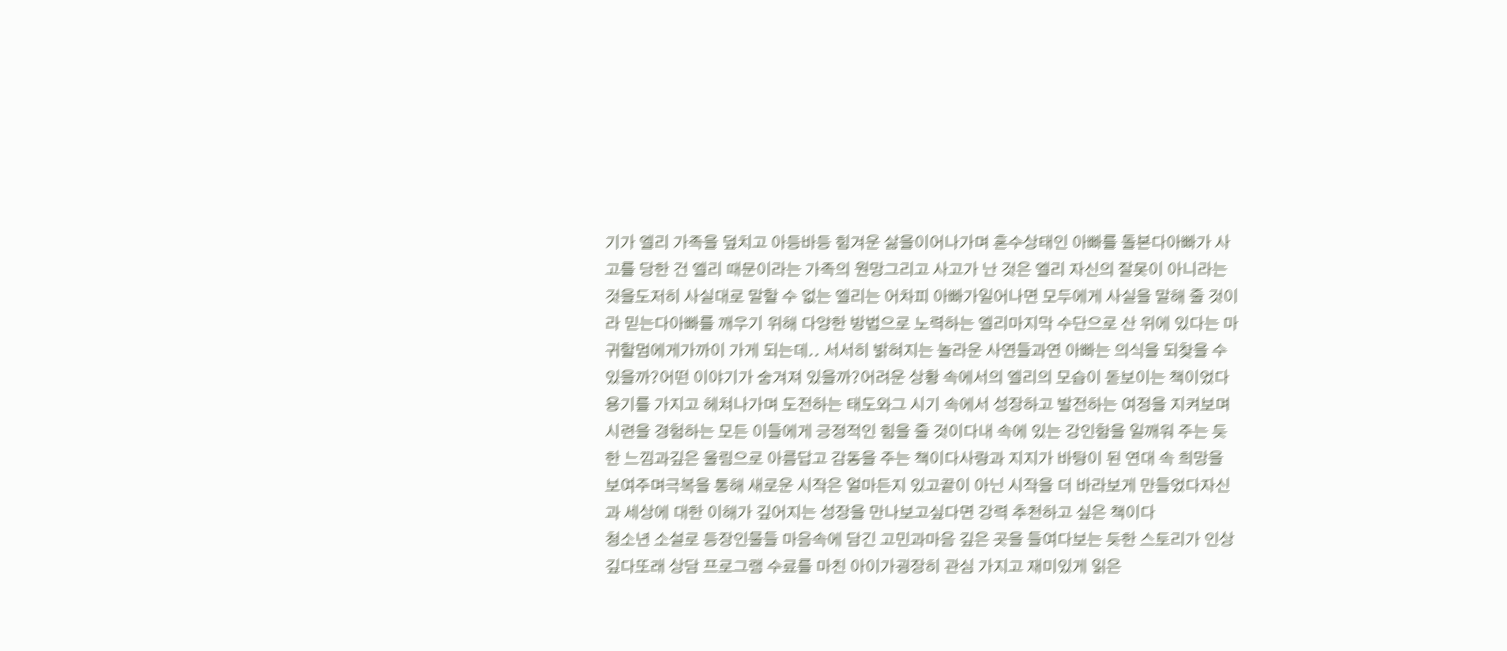기가 엘리 가족을 덮치고 아등바등 힘겨운 삶을이어나가며 혼수상태인 아빠를 돌본다아빠가 사고를 당한 건 엘리 때문이라는 가족의 원망그리고 사고가 난 것은 엘리 자신의 잘못이 아니라는 것을도저히 사실대로 말할 수 없는 엘리는 어차피 아빠가일어나면 모두에게 사실을 말해 줄 것이라 믿는다아빠를 깨우기 위해 다양한 방법으로 노력하는 엘리마지막 수단으로 산 위에 있다는 마귀할멈에게가까이 가게 되는데.. 서서히 밝혀지는 놀라운 사연들과연 아빠는 의식을 되찾을 수 있을까?어떤 이야기가 숨겨져 있을까?어려운 상황 속에서의 엘리의 모습이 돋보이는 책이었다용기를 가지고 헤쳐나가며 도전하는 태도와그 시기 속에서 성장하고 발전하는 여정을 지켜보며시련을 경험하는 모든 이들에게 긍정적인 힘을 줄 것이다내 속에 있는 강인함을 일깨워 주는 듯한 느낌과깊은 울림으로 아름답고 감동을 주는 책이다사랑과 지지가 바탕이 된 연대 속 희망을 보여주며극복을 통해 새로운 시작은 얼마든지 있고끝이 아닌 시작을 더 바라보게 만들었다자신과 세상에 대한 이해가 깊어지는 성장을 만나보고싶다면 강력 추천하고 싶은 책이다
청소년 소설로 등장인물들 마음속에 담긴 고민과마음 깊은 곳을 들여다보는 듯한 스토리가 인상 깊다또래 상담 프로그램 수료를 마친 아이가굉장히 관심 가지고 재미있게 읽은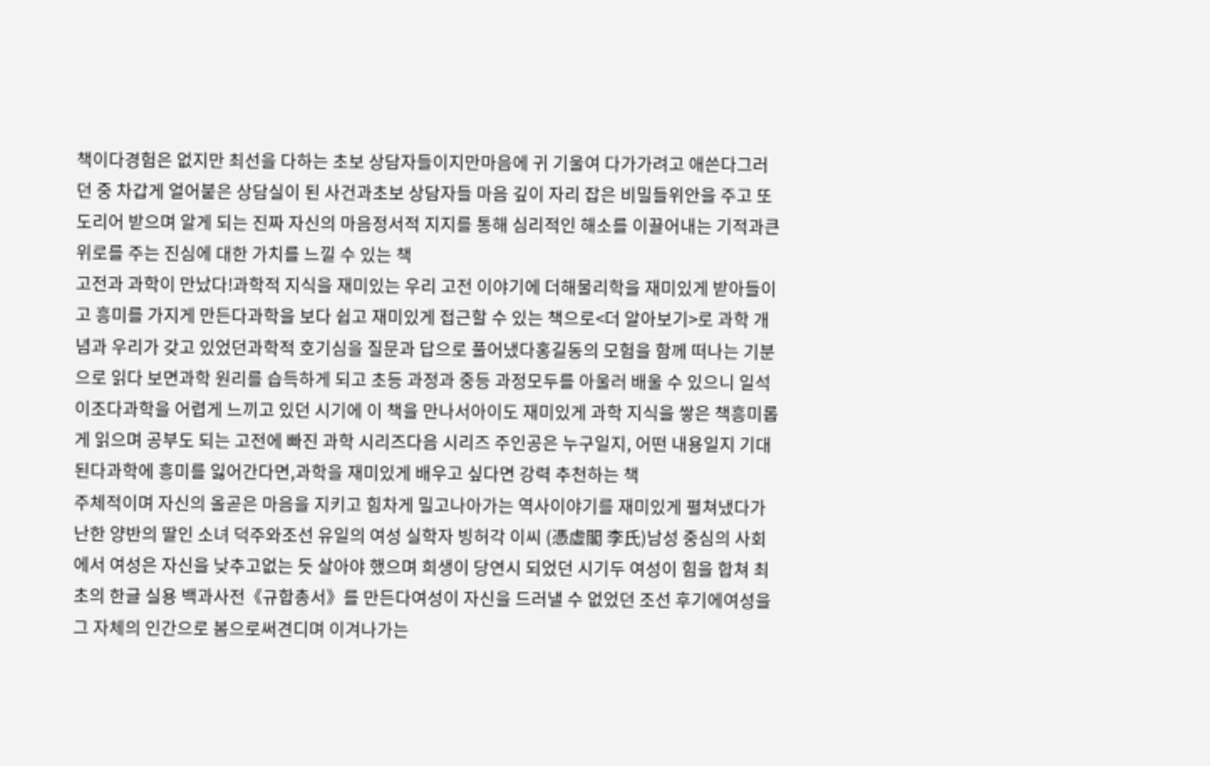책이다경험은 없지만 최선을 다하는 초보 상담자들이지만마음에 귀 기울여 다가가려고 애쓴다그러던 중 차갑게 얼어붙은 상담실이 된 사건과초보 상담자들 마음 깊이 자리 잡은 비밀들위안을 주고 또 도리어 받으며 알게 되는 진짜 자신의 마음정서적 지지를 통해 심리적인 해소를 이끌어내는 기적과큰 위로를 주는 진심에 대한 가치를 느낄 수 있는 책
고전과 과학이 만났다!과학적 지식을 재미있는 우리 고전 이야기에 더해물리학을 재미있게 받아들이고 흥미를 가지게 만든다과학을 보다 쉽고 재미있게 접근할 수 있는 책으로<더 알아보기>로 과학 개념과 우리가 갖고 있었던과학적 호기심을 질문과 답으로 풀어냈다홍길동의 모험을 함께 떠나는 기분으로 읽다 보면과학 원리를 습득하게 되고 초등 과정과 중등 과정모두를 아울러 배울 수 있으니 일석이조다과학을 어렵게 느끼고 있던 시기에 이 책을 만나서아이도 재미있게 과학 지식을 쌓은 책흥미롭게 읽으며 공부도 되는 고전에 빠진 과학 시리즈다음 시리즈 주인공은 누구일지, 어떤 내용일지 기대된다과학에 흥미를 잃어간다면,과학을 재미있게 배우고 싶다면 강력 추천하는 책
주체적이며 자신의 올곧은 마음을 지키고 힘차게 밀고나아가는 역사이야기를 재미있게 펼쳐냈다가난한 양반의 딸인 소녀 덕주와조선 유일의 여성 실학자 빙허각 이씨 (憑虛閣 李氏)남성 중심의 사회에서 여성은 자신을 낮추고없는 듯 살아야 했으며 희생이 당연시 되었던 시기두 여성이 힘을 합쳐 최초의 한글 실용 백과사전《규합총서》를 만든다여성이 자신을 드러낼 수 없었던 조선 후기에여성을 그 자체의 인간으로 봄으로써견디며 이겨나가는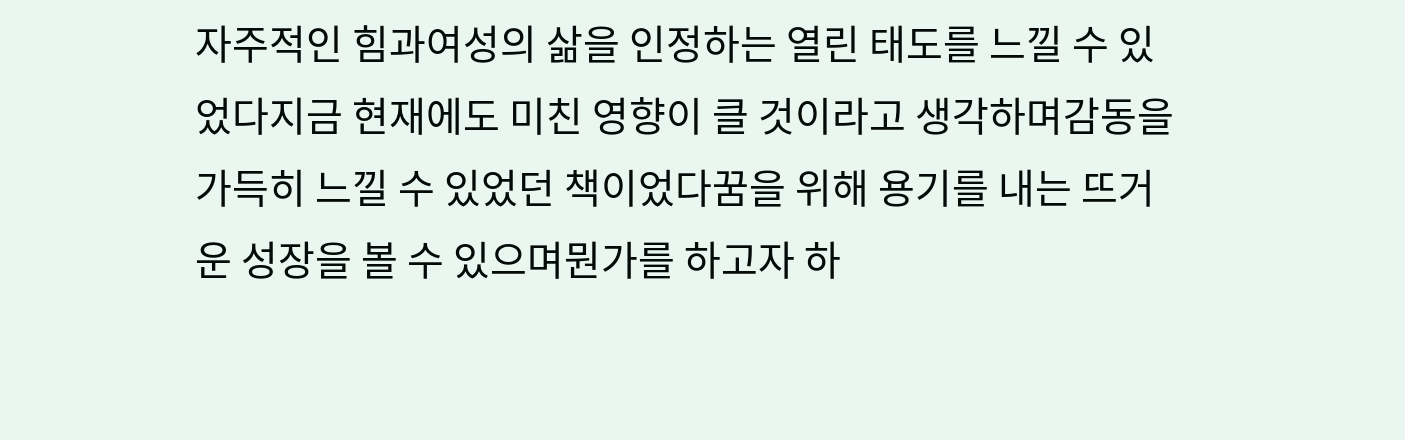자주적인 힘과여성의 삶을 인정하는 열린 태도를 느낄 수 있었다지금 현재에도 미친 영향이 클 것이라고 생각하며감동을 가득히 느낄 수 있었던 책이었다꿈을 위해 용기를 내는 뜨거운 성장을 볼 수 있으며뭔가를 하고자 하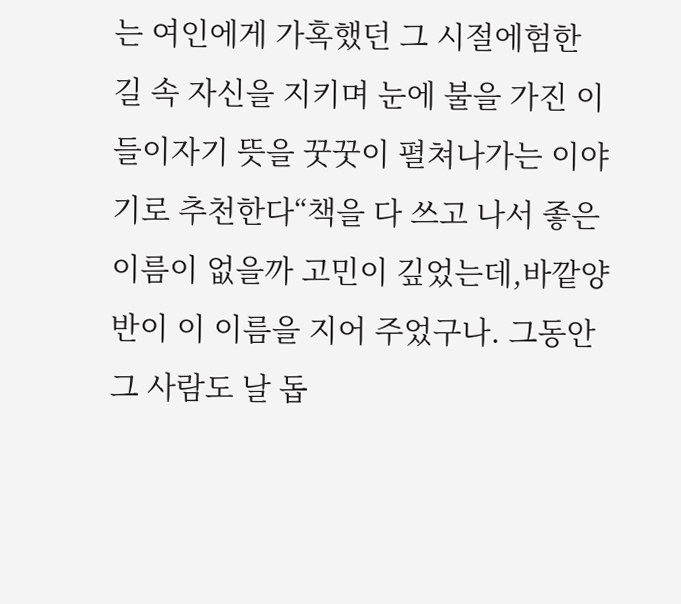는 여인에게 가혹했던 그 시절에험한 길 속 자신을 지키며 눈에 불을 가진 이들이자기 뜻을 꿋꿋이 펼쳐나가는 이야기로 추천한다“책을 다 쓰고 나서 좋은 이름이 없을까 고민이 깊었는데,바깥양반이 이 이름을 지어 주었구나. 그동안 그 사람도 날 돕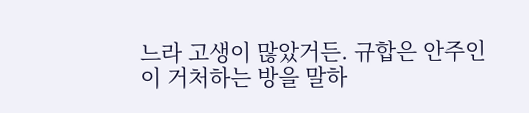느라 고생이 많았거든. 규합은 안주인이 거처하는 방을 말하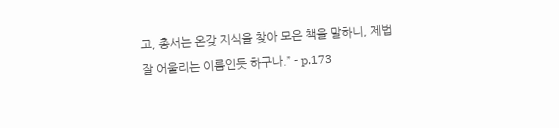고, 총서는 온갖 지식을 찾아 모은 책을 말하니, 제법 잘 어울리는 이름인듯 하구나.” - p.173